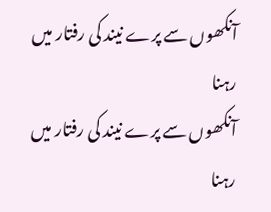آنکھوں سے پرے نیند کی رفتار میں رہنا
آنکھوں سے پرے نیند کی رفتار میں رہنا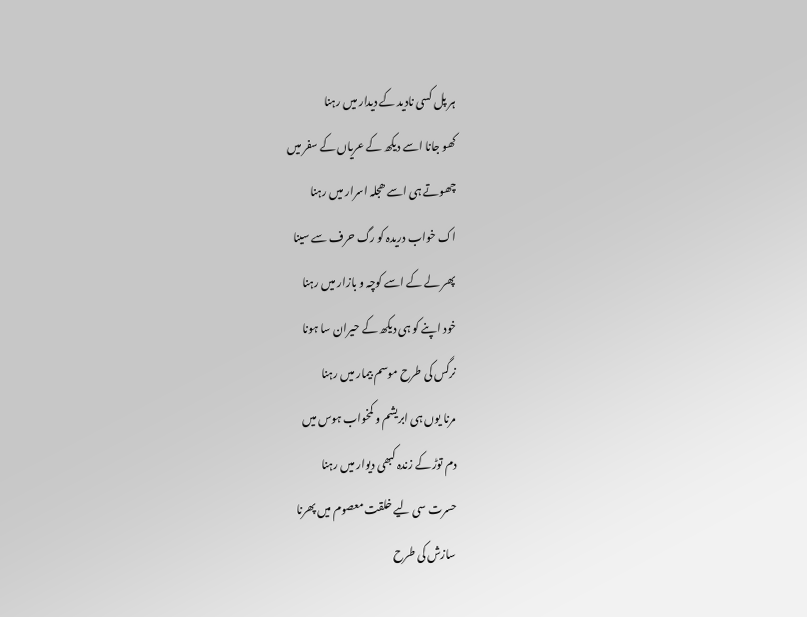ہر پل کسی نادید کے دیدار میں رہنا
کھو جانا اسے دیکھ کے عریاں کے سفر میں
چھوتے ہی اسے ھجلہ اسرار میں رہنا
اک خواب دریدہ کو رگ حرف سے سینا
پھر لے کے اسے کوچہ و بازار میں رہنا
خود اپنے کو ہی دیکھ کے حیران سا ہونا
نرگس کی طرح موسم بیمار میں رہنا
مرنا یوں ہی ابریشم و کمخواب ہوس میں
دم توڑ کے زندہ کبھی دیوار میں رہنا
حسرت سی لیے خلقت معصوم میں پھرنا
سازش کی طرح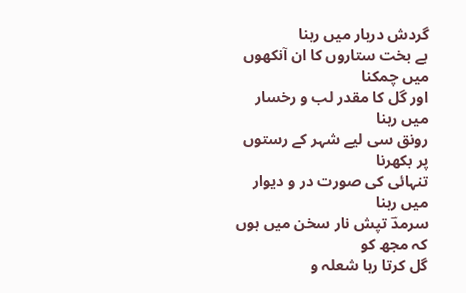گردش دربار میں رہنا
ہے بخت ستاروں کا ان آنکھوں میں چمکنا
اور گل کا مقدر لب و رخسار میں رہنا
رونق سی لیے شہر کے رستوں پر بکھرنا
تنہائی کی صورت در و دیوار میں رہنا
سرمدؔ تپش نار سخن میں ہوں کہ مجھ کو
گل کرتا رہا شعلہ و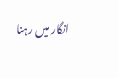انگار میں رہنا